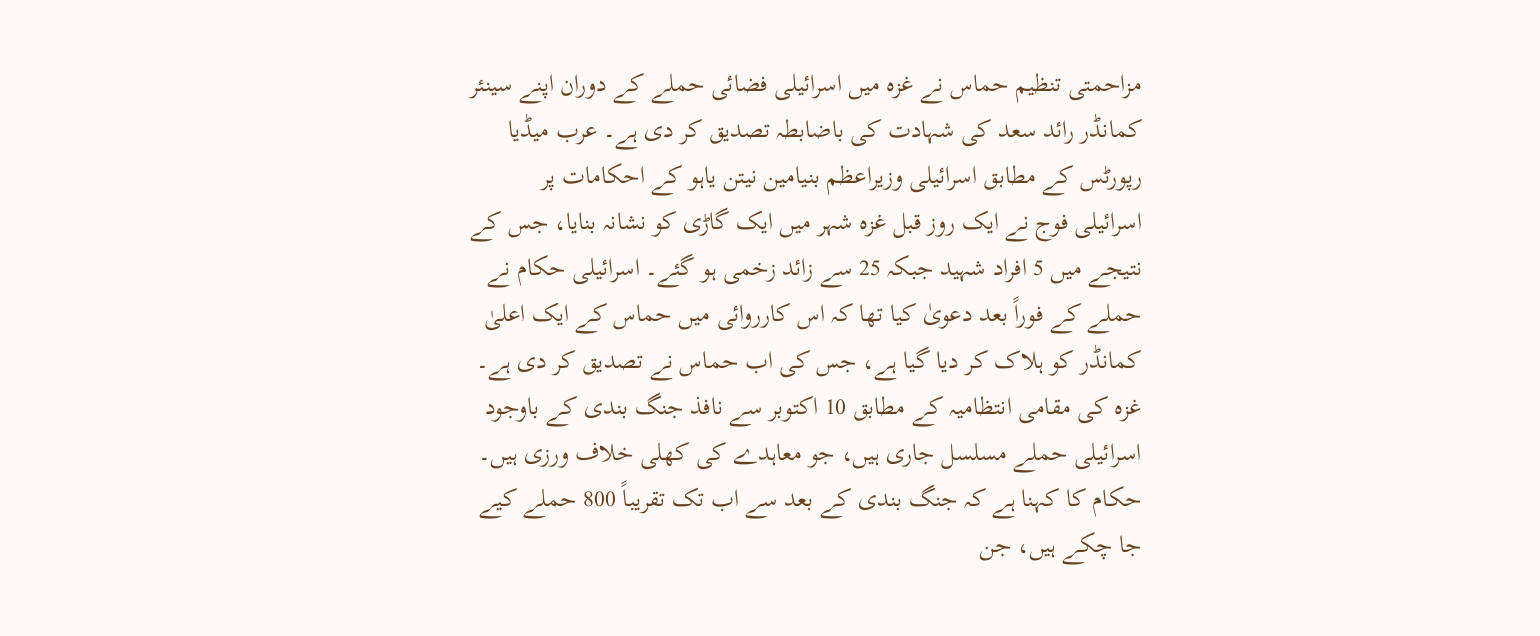مزاحمتی تنظیم حماس نے غزہ میں اسرائیلی فضائی حملے کے دوران اپنے سینئر کمانڈر رائد سعد کی شہادت کی باضابطہ تصدیق کر دی ہے۔ عرب میڈیا رپورٹس کے مطابق اسرائیلی وزیراعظم بنیامین نیتن یاہو کے احکامات پر اسرائیلی فوج نے ایک روز قبل غزہ شہر میں ایک گاڑی کو نشانہ بنایا، جس کے نتیجے میں 5 افراد شہید جبکہ 25 سے زائد زخمی ہو گئے۔ اسرائیلی حکام نے حملے کے فوراً بعد دعویٰ کیا تھا کہ اس کارروائی میں حماس کے ایک اعلیٰ کمانڈر کو ہلاک کر دیا گیا ہے، جس کی اب حماس نے تصدیق کر دی ہے۔
غزہ کی مقامی انتظامیہ کے مطابق 10 اکتوبر سے نافذ جنگ بندی کے باوجود اسرائیلی حملے مسلسل جاری ہیں، جو معاہدے کی کھلی خلاف ورزی ہیں۔ حکام کا کہنا ہے کہ جنگ بندی کے بعد سے اب تک تقریباً 800 حملے کیے جا چکے ہیں، جن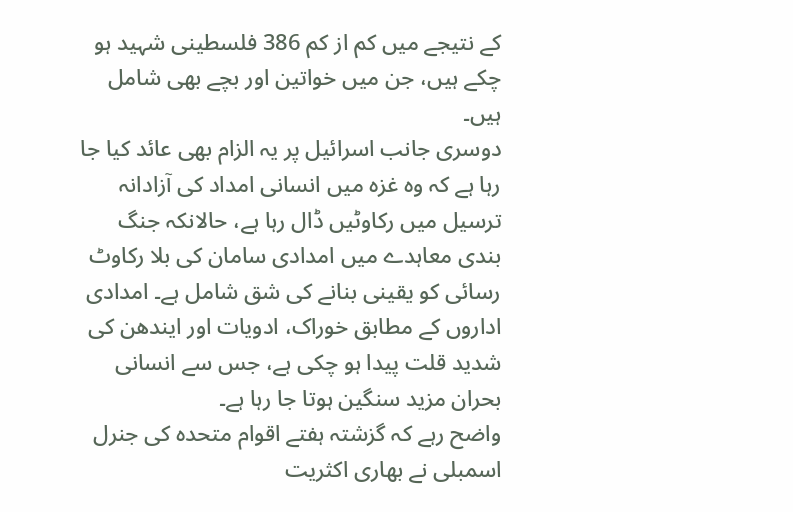کے نتیجے میں کم از کم 386 فلسطینی شہید ہو چکے ہیں، جن میں خواتین اور بچے بھی شامل ہیں۔
دوسری جانب اسرائیل پر یہ الزام بھی عائد کیا جا رہا ہے کہ وہ غزہ میں انسانی امداد کی آزادانہ ترسیل میں رکاوٹیں ڈال رہا ہے، حالانکہ جنگ بندی معاہدے میں امدادی سامان کی بلا رکاوٹ رسائی کو یقینی بنانے کی شق شامل ہے۔ امدادی اداروں کے مطابق خوراک، ادویات اور ایندھن کی شدید قلت پیدا ہو چکی ہے، جس سے انسانی بحران مزید سنگین ہوتا جا رہا ہے۔
واضح رہے کہ گزشتہ ہفتے اقوام متحدہ کی جنرل اسمبلی نے بھاری اکثریت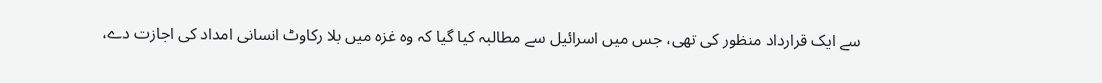سے ایک قرارداد منظور کی تھی، جس میں اسرائیل سے مطالبہ کیا گیا کہ وہ غزہ میں بلا رکاوٹ انسانی امداد کی اجازت دے،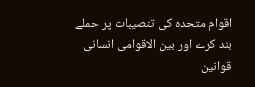اقوام متحدہ کی تنصیبات پر حملے بند کرے اور بین الاقوامی انسانی قوانین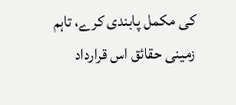کی مکمل پابندی کرے، تاہم زمینی حقائق اس قرارداد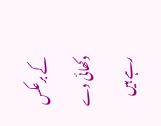کے برعکس دکھائی دے رہے ہیں